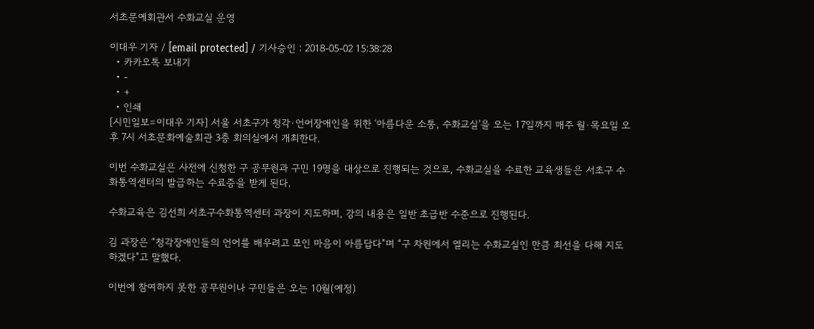서초문예회관서 수화교실 운영

이대우 기자 / [email protected] / 기사승인 : 2018-05-02 15:38:28
  • 카카오톡 보내기
  • -
  • +
  • 인쇄
[시민일보=이대우 기자] 서울 서초구가 청각·언어장애인을 위한 ‘아름다운 소통, 수화교실’을 오는 17일까지 매주 월·목요일 오후 7시 서초문화예술회관 3층 회의실에서 개최한다.

이번 수화교실은 사전에 신청한 구 공무원과 구민 19명을 대상으로 진행되는 것으로, 수화교실을 수료한 교육생들은 서초구 수화통역센터의 발급하는 수료증을 받게 된다.

수화교육은 김선희 서초구수화통역센터 과장이 지도하며, 강의 내용은 일반 초급반 수준으로 진행된다.

김 과장은 “청각장애인들의 언어를 배우려고 모인 마음이 아름답다”며 “구 차원에서 열리는 수화교실인 만큼 최선을 다해 지도하겠다”고 말했다.

이번에 참여하지 못한 공무원이나 구민들은 오는 10월(예정)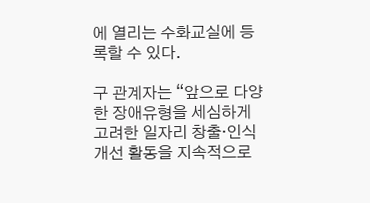에 열리는 수화교실에 등록할 수 있다.

구 관계자는 “앞으로 다양한 장애유형을 세심하게 고려한 일자리 창출·인식개선 활동을 지속적으로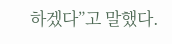하겠다”고 말했다.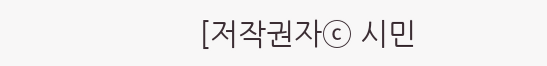[저작권자ⓒ 시민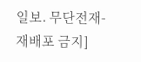일보. 무단전재-재배포 금지]